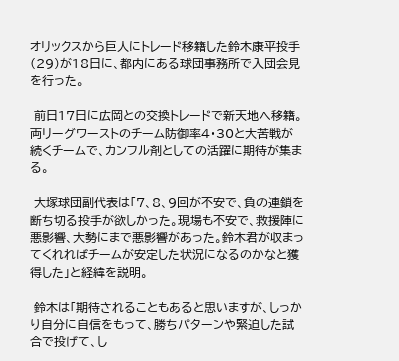オリックスから巨人にトレード移籍した鈴木康平投手(29)が18日に、都内にある球団事務所で入団会見を行った。

 前日17日に広岡との交換トレードで新天地へ移籍。両リーグワーストのチーム防御率4・30と大苦戦が続くチームで、カンフル剤としての活躍に期待が集まる。

 大塚球団副代表は「7、8、9回が不安で、負の連鎖を断ち切る投手が欲しかった。現場も不安で、救援陣に悪影響、大勢にまで悪影響があった。鈴木君が収まってくれればチームが安定した状況になるのかなと獲得した」と経緯を説明。

 鈴木は「期待されることもあると思いますが、しっかり自分に自信をもって、勝ちパターンや緊迫した試合で投げて、し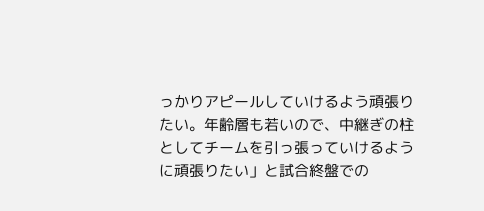っかりアピールしていけるよう頑張りたい。年齢層も若いので、中継ぎの柱としてチームを引っ張っていけるように頑張りたい」と試合終盤での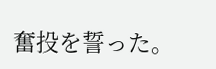奮投を誓った。